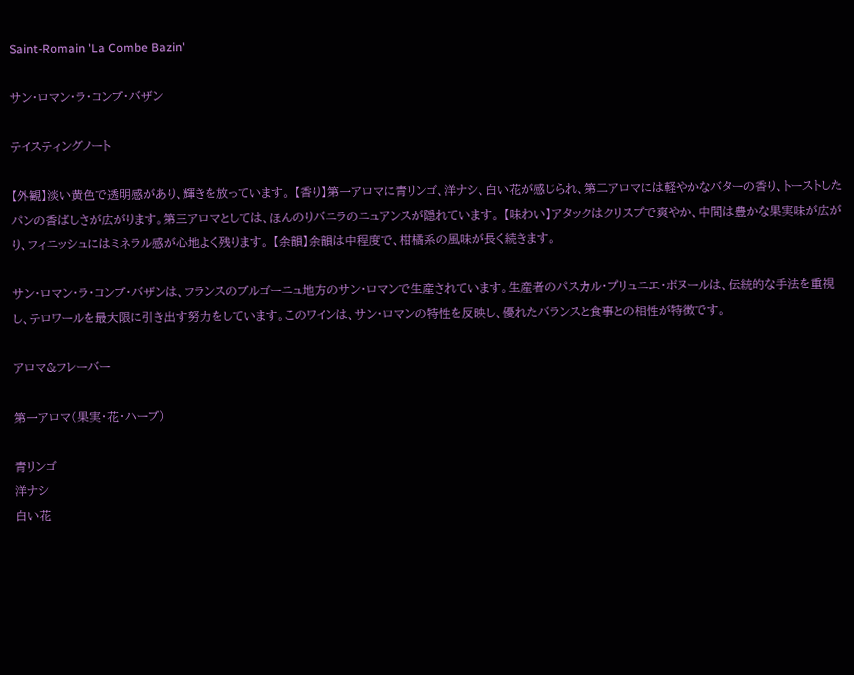Saint-Romain 'La Combe Bazin'

サン・ロマン・ラ・コンブ・バザン

テイスティングノート

【外観】淡い黄色で透明感があり、輝きを放っています。 【香り】第一アロマに青リンゴ、洋ナシ、白い花が感じられ、第二アロマには軽やかなバターの香り、トーストしたパンの香ばしさが広がります。第三アロマとしては、ほんのりバニラのニュアンスが隠れています。 【味わい】アタックはクリスプで爽やか、中間は豊かな果実味が広がり、フィニッシュにはミネラル感が心地よく残ります。 【余韻】余韻は中程度で、柑橘系の風味が長く続きます。

サン・ロマン・ラ・コンブ・バザンは、フランスのブルゴーニュ地方のサン・ロマンで生産されています。生産者のパスカル・プリュニエ・ボヌールは、伝統的な手法を重視し、テロワールを最大限に引き出す努力をしています。このワインは、サン・ロマンの特性を反映し、優れたバランスと食事との相性が特徴です。

アロマ&フレーバー

第一アロマ(果実・花・ハーブ)

青リンゴ
洋ナシ
白い花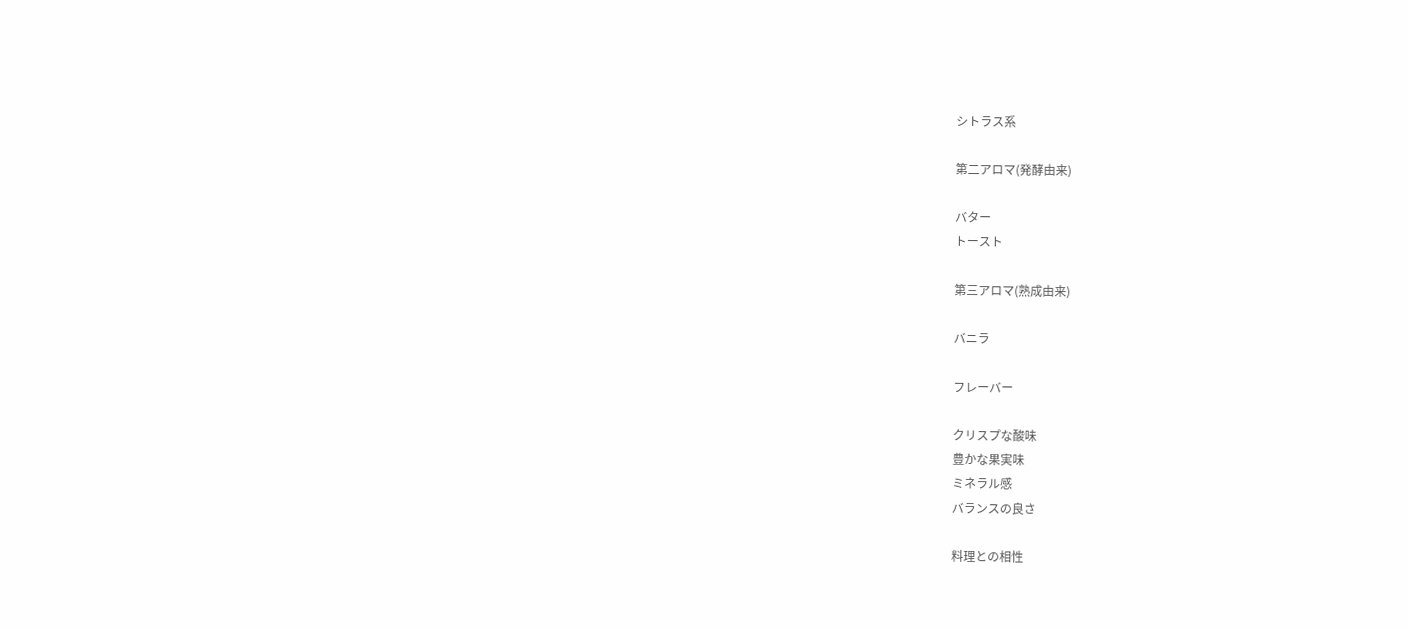シトラス系

第二アロマ(発酵由来)

バター
トースト

第三アロマ(熟成由来)

バニラ

フレーバー

クリスプな酸味
豊かな果実味
ミネラル感
バランスの良さ

料理との相性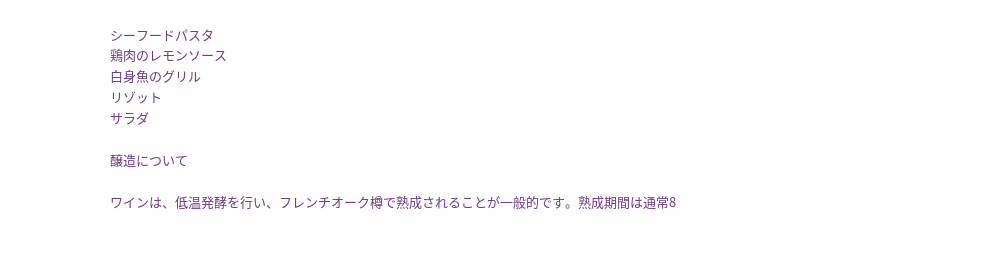シーフードパスタ
鶏肉のレモンソース
白身魚のグリル
リゾット
サラダ

醸造について

ワインは、低温発酵を行い、フレンチオーク樽で熟成されることが一般的です。熟成期間は通常8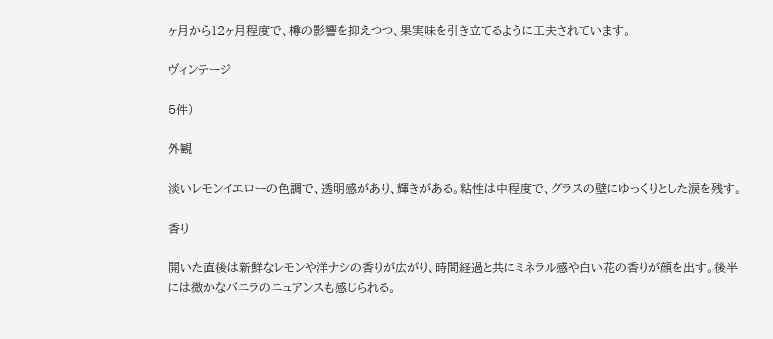ヶ月から12ヶ月程度で、樽の影響を抑えつつ、果実味を引き立てるように工夫されています。

ヴィンテージ

5件)

外観

淡いレモンイエローの色調で、透明感があり、輝きがある。粘性は中程度で、グラスの壁にゆっくりとした涙を残す。

香り

開いた直後は新鮮なレモンや洋ナシの香りが広がり、時間経過と共にミネラル感や白い花の香りが顔を出す。後半には微かなバニラのニュアンスも感じられる。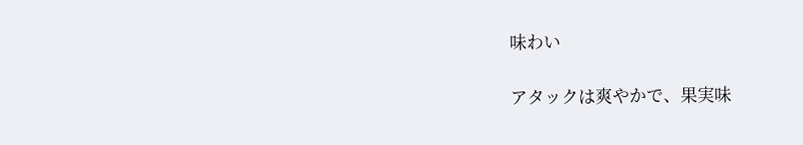味わい

アタックは爽やかで、果実味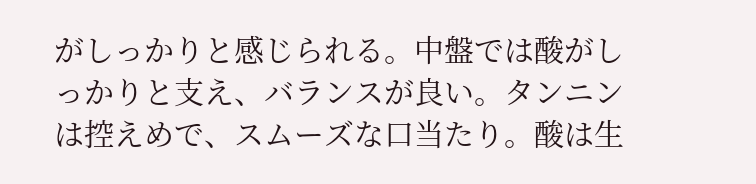がしっかりと感じられる。中盤では酸がしっかりと支え、バランスが良い。タンニンは控えめで、スムーズな口当たり。酸は生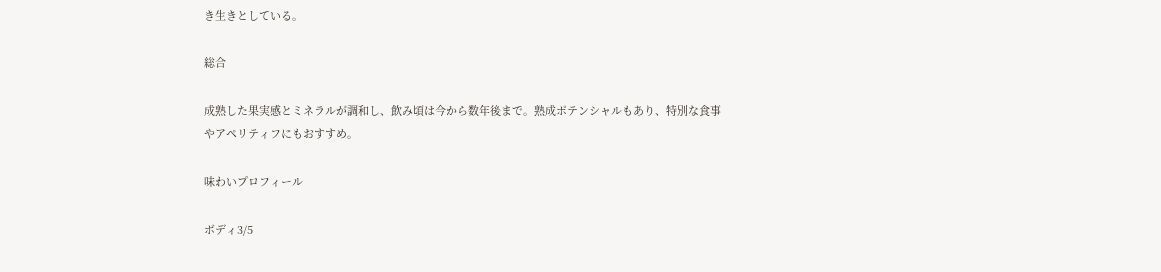き生きとしている。

総合

成熟した果実感とミネラルが調和し、飲み頃は今から数年後まで。熟成ポテンシャルもあり、特別な食事やアペリティフにもおすすめ。

味わいプロフィール

ボディ3/5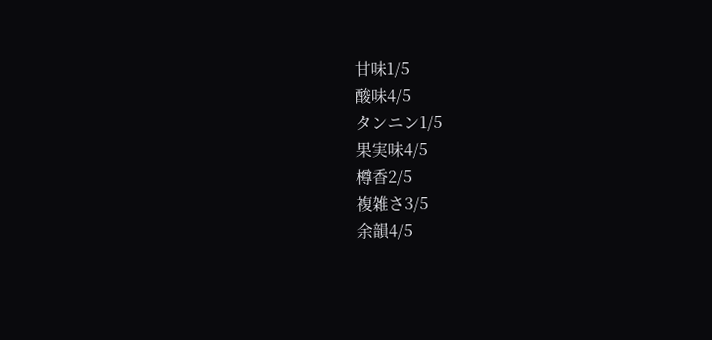甘味1/5
酸味4/5
タンニン1/5
果実味4/5
樽香2/5
複雑さ3/5
余韻4/5